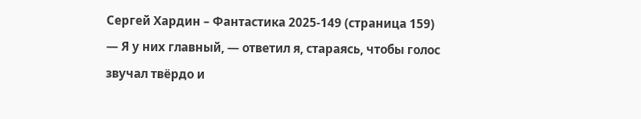Сергей Хардин – Фантастика 2025-149 (страница 159)
— Я у них главный, — ответил я, стараясь, чтобы голос звучал твёрдо и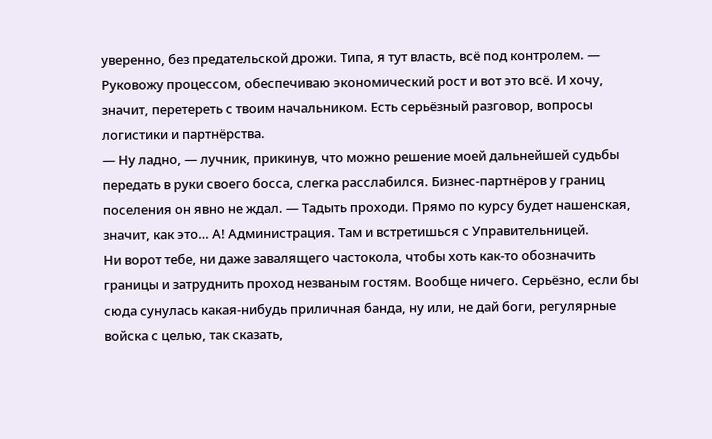уверенно, без предательской дрожи. Типа, я тут власть, всё под контролем. — Руковожу процессом, обеспечиваю экономический рост и вот это всё. И хочу, значит, перетереть с твоим начальником. Есть серьёзный разговор, вопросы логистики и партнёрства.
— Ну ладно, — лучник, прикинув, что можно решение моей дальнейшей судьбы передать в руки своего босса, слегка расслабился. Бизнес-партнёров у границ поселения он явно не ждал. — Тадыть проходи. Прямо по курсу будет нашенская, значит, как это… А! Администрация. Там и встретишься с Управительницей.
Ни ворот тебе, ни даже завалящего частокола, чтобы хоть как-то обозначить границы и затруднить проход незваным гостям. Вообще ничего. Серьёзно, если бы сюда сунулась какая-нибудь приличная банда, ну или, не дай боги, регулярные войска с целью, так сказать,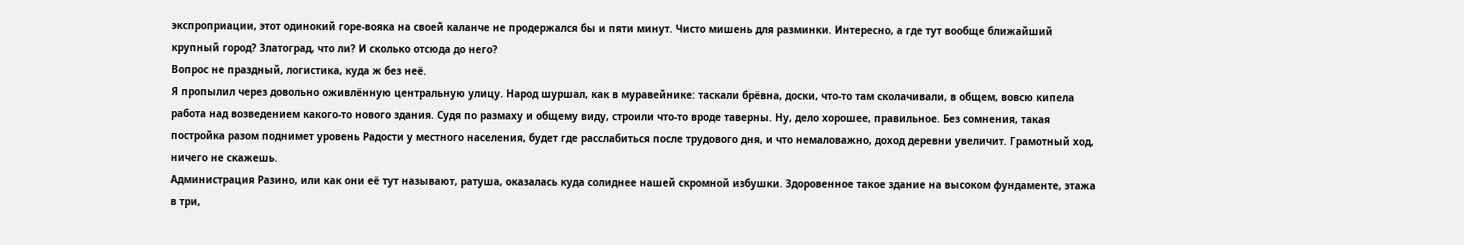экспроприации, этот одинокий горе-вояка на своей каланче не продержался бы и пяти минут. Чисто мишень для разминки. Интересно, а где тут вообще ближайший крупный город? Златоград, что ли? И сколько отсюда до него?
Вопрос не праздный, логистика, куда ж без неё.
Я пропылил через довольно оживлённую центральную улицу. Народ шуршал, как в муравейнике: таскали брёвна, доски, что-то там сколачивали, в общем, вовсю кипела работа над возведением какого-то нового здания. Судя по размаху и общему виду, строили что-то вроде таверны. Ну, дело хорошее, правильное. Без сомнения, такая постройка разом поднимет уровень Радости у местного населения, будет где расслабиться после трудового дня, и что немаловажно, доход деревни увеличит. Грамотный ход, ничего не скажешь.
Администрация Разино, или как они её тут называют, ратуша, оказалась куда солиднее нашей скромной избушки. Здоровенное такое здание на высоком фундаменте, этажа в три,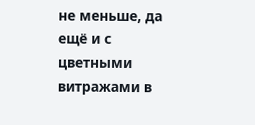не меньше, да ещё и с цветными витражами в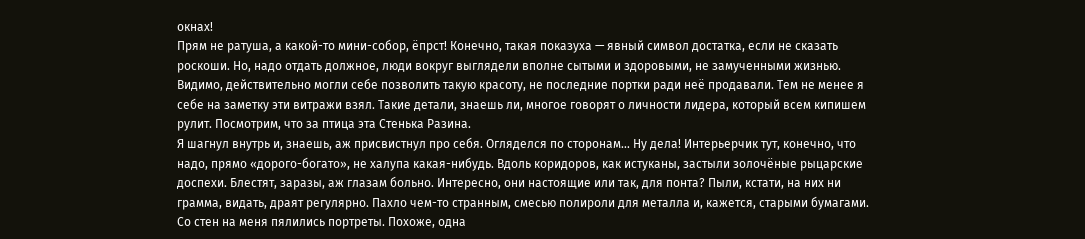окнах!
Прям не ратуша, а какой-то мини-собор, ёпрст! Конечно, такая показуха — явный символ достатка, если не сказать роскоши. Но, надо отдать должное, люди вокруг выглядели вполне сытыми и здоровыми, не замученными жизнью. Видимо, действительно могли себе позволить такую красоту, не последние портки ради неё продавали. Тем не менее я себе на заметку эти витражи взял. Такие детали, знаешь ли, многое говорят о личности лидера, который всем кипишем рулит. Посмотрим, что за птица эта Стенька Разина.
Я шагнул внутрь и, знаешь, аж присвистнул про себя. Огляделся по сторонам… Ну дела! Интерьерчик тут, конечно, что надо, прямо «дорого-богато», не халупа какая-нибудь. Вдоль коридоров, как истуканы, застыли золочёные рыцарские доспехи. Блестят, заразы, аж глазам больно. Интересно, они настоящие или так, для понта? Пыли, кстати, на них ни грамма, видать, драят регулярно. Пахло чем-то странным, смесью полироли для металла и, кажется, старыми бумагами.
Со стен на меня пялились портреты. Похоже, одна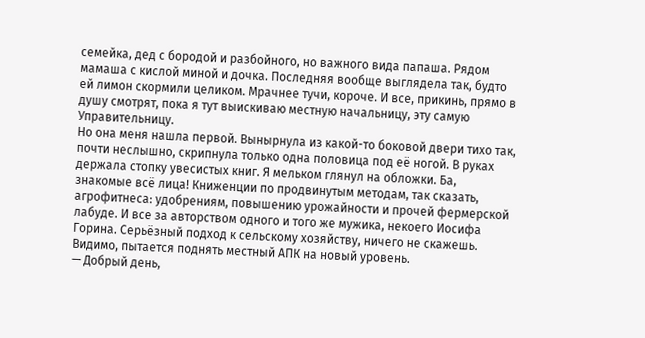семейка, дед с бородой и разбойного, но важного вида папаша. Рядом мамаша с кислой миной и дочка. Последняя вообще выглядела так, будто ей лимон скормили целиком. Мрачнее тучи, короче. И все, прикинь, прямо в душу смотрят, пока я тут выискиваю местную начальницу, эту самую Управительницу.
Но она меня нашла первой. Вынырнула из какой-то боковой двери тихо так, почти неслышно, скрипнула только одна половица под её ногой. В руках держала стопку увесистых книг. Я мельком глянул на обложки. Ба, знакомые всё лица! Книженции по продвинутым методам, так сказать, агрофитнеса: удобрениям, повышению урожайности и прочей фермерской лабуде. И все за авторством одного и того же мужика, некоего Иосифа Горина. Серьёзный подход к сельскому хозяйству, ничего не скажешь. Видимо, пытается поднять местный АПК на новый уровень.
— Добрый день,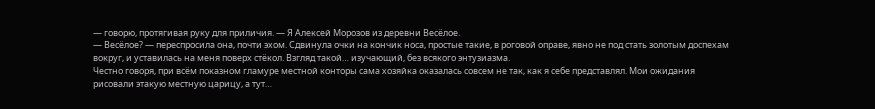— говорю, протягивая руку для приличия. — Я Алексей Морозов из деревни Весёлое.
— Весёлое? — переспросила она, почти эхом. Сдвинула очки на кончик носа, простые такие, в роговой оправе, явно не под стать золотым доспехам вокруг, и уставилась на меня поверх стёкол. Взгляд такой… изучающий, без всякого энтузиазма.
Честно говоря, при всём показном гламуре местной конторы сама хозяйка оказалась совсем не так, как я себе представлял. Мои ожидания рисовали этакую местную царицу, а тут…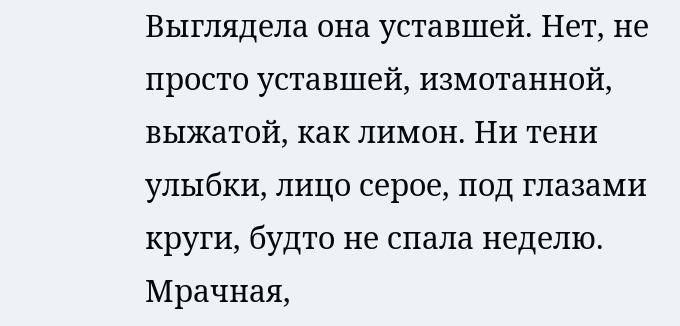Выглядела она уставшей. Нет, не просто уставшей, измотанной, выжатой, как лимон. Ни тени улыбки, лицо серое, под глазами круги, будто не спала неделю. Мрачная,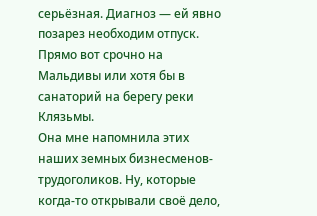серьёзная. Диагноз — ей явно позарез необходим отпуск. Прямо вот срочно на Мальдивы или хотя бы в санаторий на берегу реки Клязьмы.
Она мне напомнила этих наших земных бизнесменов-трудоголиков. Ну, которые когда-то открывали своё дело,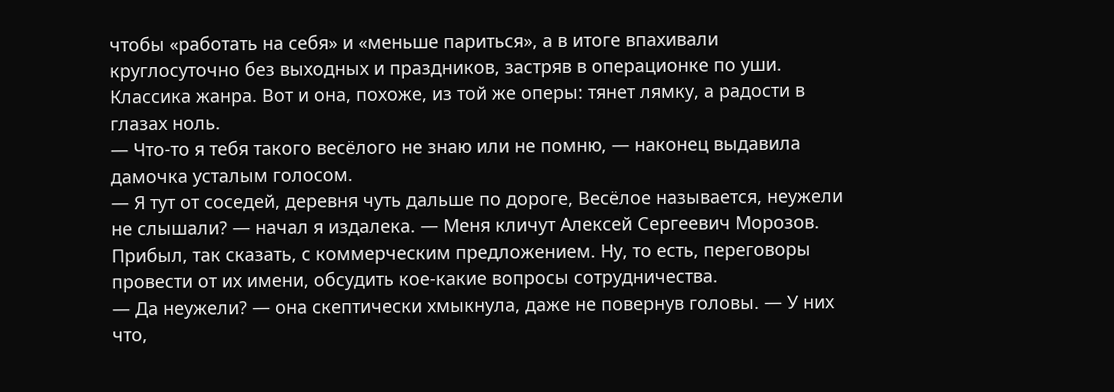чтобы «работать на себя» и «меньше париться», а в итоге впахивали круглосуточно без выходных и праздников, застряв в операционке по уши. Классика жанра. Вот и она, похоже, из той же оперы: тянет лямку, а радости в глазах ноль.
— Что-то я тебя такого весёлого не знаю или не помню, — наконец выдавила дамочка усталым голосом.
— Я тут от соседей, деревня чуть дальше по дороге, Весёлое называется, неужели не слышали? — начал я издалека. — Меня кличут Алексей Сергеевич Морозов. Прибыл, так сказать, с коммерческим предложением. Ну, то есть, переговоры провести от их имени, обсудить кое-какие вопросы сотрудничества.
— Да неужели? — она скептически хмыкнула, даже не повернув головы. — У них что,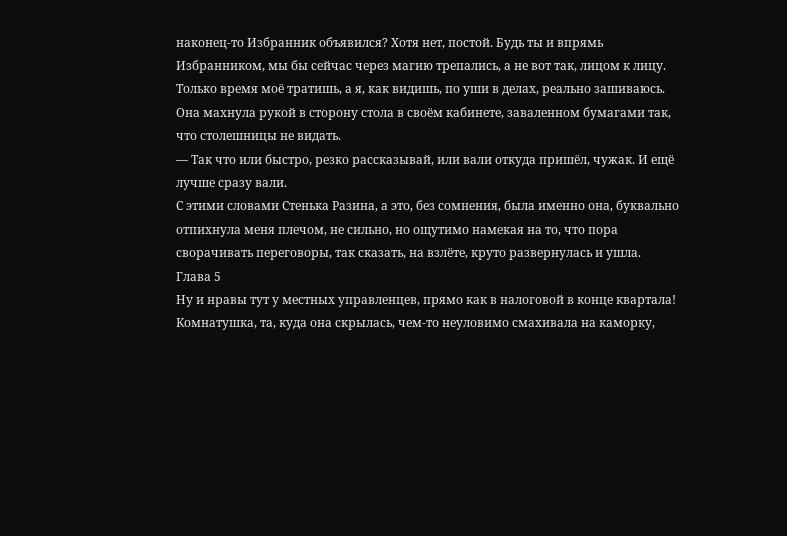наконец-то Избранник объявился? Хотя нет, постой. Будь ты и впрямь Избранником, мы бы сейчас через магию трепались, а не вот так, лицом к лицу. Только время моё тратишь, а я, как видишь, по уши в делах, реально зашиваюсь.
Она махнула рукой в сторону стола в своём кабинете, заваленном бумагами так, что столешницы не видать.
— Так что или быстро, резко рассказывай, или вали откуда пришёл, чужак. И ещё лучше сразу вали.
С этими словами Стенька Разина, а это, без сомнения, была именно она, буквально отпихнула меня плечом, не сильно, но ощутимо намекая на то, что пора сворачивать переговоры, так сказать, на взлёте, круто развернулась и ушла.
Глава 5
Ну и нравы тут у местных управленцев, прямо как в налоговой в конце квартала!
Комнатушка, та, куда она скрылась, чем-то неуловимо смахивала на каморку,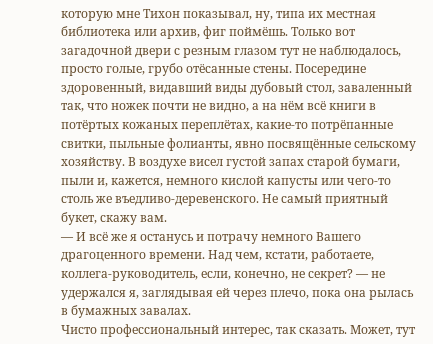которую мне Тихон показывал, ну, типа их местная библиотека или архив, фиг поймёшь. Только вот загадочной двери с резным глазом тут не наблюдалось, просто голые, грубо отёсанные стены. Посередине здоровенный, видавший виды дубовый стол, заваленный так, что ножек почти не видно, а на нём всё книги в потёртых кожаных переплётах, какие-то потрёпанные свитки, пыльные фолианты, явно посвящённые сельскому хозяйству. В воздухе висел густой запах старой бумаги, пыли и, кажется, немного кислой капусты или чего-то столь же въедливо-деревенского. Не самый приятный букет, скажу вам.
— И всё же я останусь и потрачу немного Вашего драгоценного времени. Над чем, кстати, работаете, коллега-руководитель, если, конечно, не секрет? — не удержался я, заглядывая ей через плечо, пока она рылась в бумажных завалах.
Чисто профессиональный интерес, так сказать. Может, тут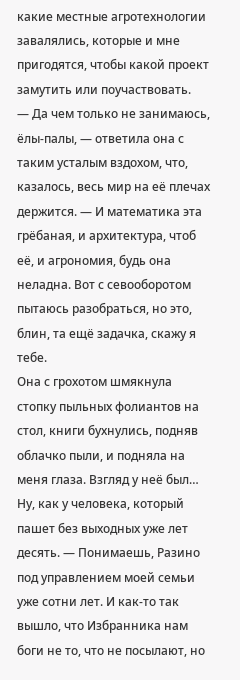какие местные агротехнологии завалялись, которые и мне пригодятся, чтобы какой проект замутить или поучаствовать.
— Да чем только не занимаюсь, ёлы-палы, — ответила она с таким усталым вздохом, что, казалось, весь мир на её плечах держится. — И математика эта грёбаная, и архитектура, чтоб её, и агрономия, будь она неладна. Вот с севооборотом пытаюсь разобраться, но это, блин, та ещё задачка, скажу я тебе.
Она с грохотом шмякнула стопку пыльных фолиантов на стол, книги бухнулись, подняв облачко пыли, и подняла на меня глаза. Взгляд у неё был… Ну, как у человека, который пашет без выходных уже лет десять. — Понимаешь, Разино под управлением моей семьи уже сотни лет. И как-то так вышло, что Избранника нам боги не то, что не посылают, но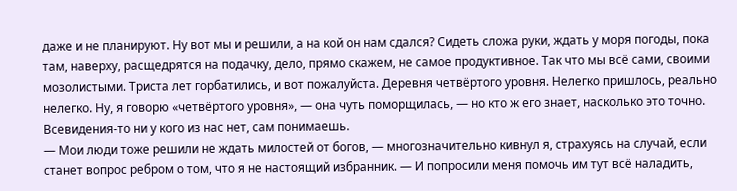даже и не планируют. Ну вот мы и решили, а на кой он нам сдался? Сидеть сложа руки, ждать у моря погоды, пока там, наверху, расщедрятся на подачку, дело, прямо скажем, не самое продуктивное. Так что мы всё сами, своими мозолистыми. Триста лет горбатились, и вот пожалуйста. Деревня четвёртого уровня. Нелегко пришлось, реально нелегко. Ну, я говорю «четвёртого уровня», — она чуть поморщилась, — но кто ж его знает, насколько это точно. Всевидения-то ни у кого из нас нет, сам понимаешь.
— Мои люди тоже решили не ждать милостей от богов, — многозначительно кивнул я, страхуясь на случай, если станет вопрос ребром о том, что я не настоящий избранник. — И попросили меня помочь им тут всё наладить,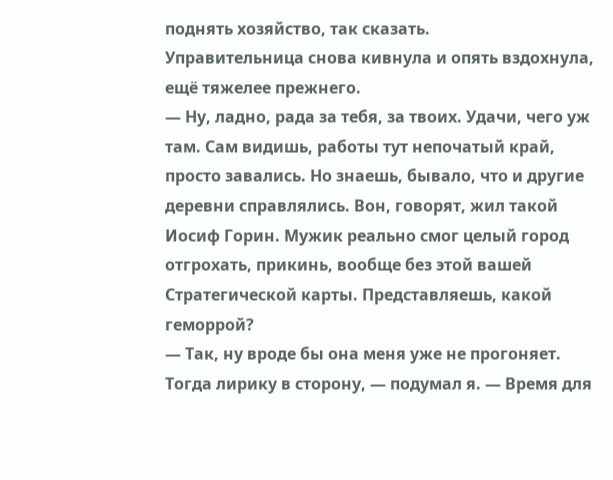поднять хозяйство, так сказать.
Управительница снова кивнула и опять вздохнула, ещё тяжелее прежнего.
— Ну, ладно, рада за тебя, за твоих. Удачи, чего уж там. Сам видишь, работы тут непочатый край, просто завались. Но знаешь, бывало, что и другие деревни справлялись. Вон, говорят, жил такой Иосиф Горин. Мужик реально смог целый город отгрохать, прикинь, вообще без этой вашей Стратегической карты. Представляешь, какой геморрой?
— Так, ну вроде бы она меня уже не прогоняет. Тогда лирику в сторону, — подумал я. — Время для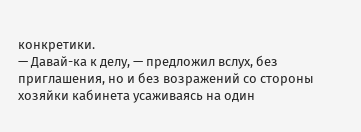конкретики.
— Давай-ка к делу, — предложил вслух, без приглашения, но и без возражений со стороны хозяйки кабинета усаживаясь на один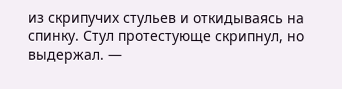из скрипучих стульев и откидываясь на спинку. Стул протестующе скрипнул, но выдержал. —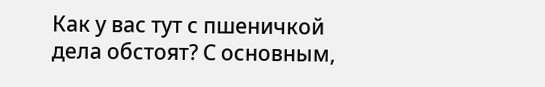Как у вас тут с пшеничкой дела обстоят? С основным,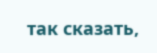так сказать,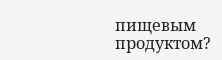пищевым продуктом?